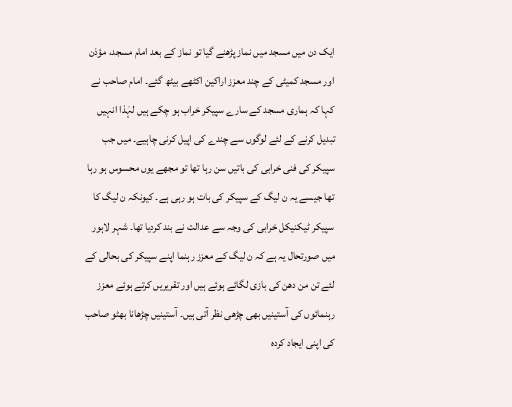ایک دن میں مسجد میں نماز پڑھنے گیا تو نماز کے بعد امام مسجد، مؤذن اور مسجد کمیٹی کے چند معزز اراکین اکٹھے بیٹھ گئے۔ امام صاحب نے کہا کہ ہماری مسجد کے سارے سپیکر خراب ہو چکے ہیں لہٰذا انہیں تبدیل کرنے کے لئے لوگوں سے چندے کی اپیل کرنی چاہیے۔ میں جب سپیکر کی فنی خرابی کی باتیں سن رہا تھا تو مجھے یوں محسوس ہو رہا تھا جیسے یہ ن لیگ کے سپیکر کی بات ہو رہی ہے۔ کیونکہ ن لیگ کا سپیکر ٹیکنیکل خرابی کی وجہ سے عدالت نے بند کردیا تھا۔ شہر لاہور میں صورتحال یہ ہے کہ ن لیگ کے معزز رہنما اپنے سپیکر کی بحالی کے لئے تن من دھن کی بازی لگائے ہوئے ہیں اور تقریریں کرتے ہوئے معزز رہنمائوں کی آستینیں بھی چڑھی نظر آتی ہیں۔ آستینیں چڑھانا بھٹو صاحب کی اپنی ایجاد کردہ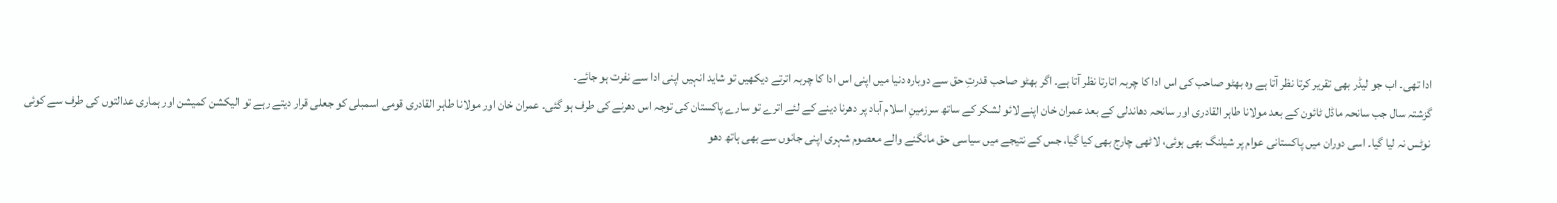ادا تھی۔ اب جو لیڈر بھی تقریر کرتا نظر آتا ہے وہ بھٹو صاحب کی اس ادا کا چربہ اتارتا نظر آتا ہے۔ اگر بھٹو صاحب قدرتِ حق سے دوبارہ دنیا میں اپنی اس ادا کا چربہ اترتے دیکھیں تو شاید انہیں اپنی ادا سے نفرت ہو جائے۔
گزشتہ سال جب سانحہ ماڈل ٹائون کے بعد مولانا طاہر القادری اور سانحہ دھاندلی کے بعد عمران خان اپنے لائو لشکر کے ساتھ سرزمینِ اسلام آباد پر دھرنا دینے کے لئے اترے تو سارے پاکستان کی توجہ اس دھرنے کی طرف ہو گئی۔ عمران خان اور مولانا طاہر القادری قومی اسمبلی کو جعلی قرار دیتے رہے تو الیکشن کمیشن اور ہماری عدالتوں کی طرف سے کوئی نوٹس نہ لیا گیا۔ اسی دوران میں پاکستانی عوام پر شیلنگ بھی ہوئی، لاٹھی چارج بھی کیا گیا، جس کے نتیجے میں سیاسی حق مانگنے والے معصوم شہری اپنی جانوں سے بھی ہاتھ دھو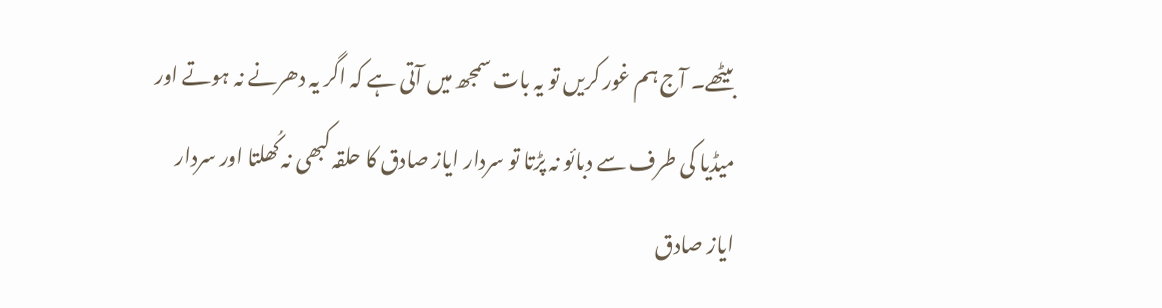بیٹھے۔ آج ہم غور کریں تو یہ بات سمجھ میں آتی ہے کہ اگر یہ دھرنے نہ ہوتے اور میڈیا کی طرف سے دبائو نہ پڑتا تو سردار ایاز صادق کا حلقہ کبھی نہ کُھلتا اور سردار ایاز صادق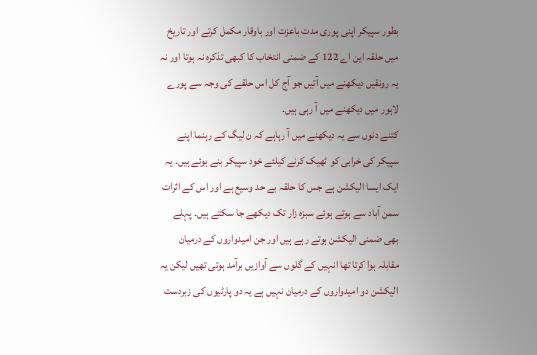بطور سپیکر اپنی پوری مدت باعزت اور باوقار مکمل کرتے اور تاریخ میں حلقہ این اے 122 کے ضمنی انتخاب کا کبھی تذکرہ نہ ہوتا اور نہ یہ رونقیں دیکھنے میں آتیں جو آج کل اس حلقے کی وجہ سے پورے لاہور میں دیکھنے میں آ رہی ہیں۔
کتنے دنوں سے یہ دیکھنے میں آ رہاہے کہ ن لیگ کے رہنما اپنے سپیکر کی خرابی کو ٹھیک کرنے کیلئے خود سپیکر بنے ہوئے ہیں۔ یہ ایک ایسا الیکشن ہے جس کا حلقہ بے حد وسیع ہے اور اس کے اثرات سمن آباد سے ہوتے ہوئے سبزہ زار تک دیکھے جا سکتے ہیں۔ پہلے بھی ضمنی الیکشن ہوتے رہے ہیں اور جن امیدواروں کے درمیان مقابلہ ہوا کرتا تھا انہیں کے گلوں سے آوازیں برآمد ہوتی تھیں لیکن یہ الیکشن دو امیدواروں کے درمیان نہیں ہے یہ دو پارٹیوں کی زبردست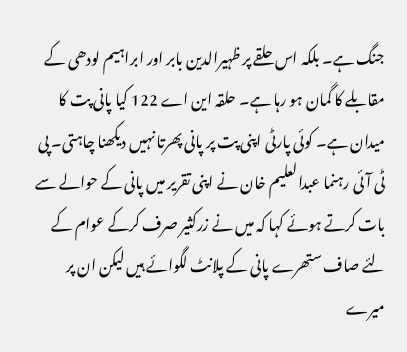جنگ ہے۔ بلکہ اس حلقے پر ظہیرالدین بابر اور ابراہیم لودھی کے مقابلے کا گمان ہو رہا ہے۔ حلقہ این اے 122 کیا پانی پت کا میدان ہے۔ کوئی پارٹی اپنی پت پر پانی پھرتا نہیں دیکھنا چاہتی۔ پی ٹی آئی رہنما عبدالعلیم خان نے اپنی تقریر میں پانی کے حوالے سے بات کرتے ہوئے کہا کہ میں نے زرکثیر صرف کرکے عوام کے لئے صاف ستھرے پانی کے پلانٹ لگوائے ہیں لیکن ان پر میرے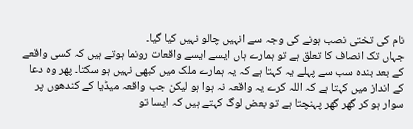نام کی تختی نصب ہونے کی وجہ سے انہیں چالو نہیں کیا گیا۔
جہاں تک انصاف کا تعلق ہے تو ہمارے ہاں ایسے ایسے واقعات رونما ہوتے ہیں کہ کسی واقعے کے بعد بندہ سب سے پہلے یہ کہتا ہے کہ یہ ہمارے ملک میں کبھی نہیں ہو سکتا۔ پھر وہ دعا کے انداز میں کہتا ہے کہ اللہ کرے یہ واقعہ نہ ہوا ہو لیکن جب واقعہ میڈیا کے کندھوں پر سوار ہو کر گھر گھر پہنچتا ہے تو بعض لوگ کہتے ہیں کہ ایسا تو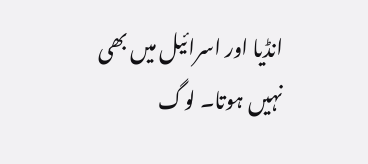انڈیا اور اسرائیل میں بھی نہیں ہوتا۔ لوگ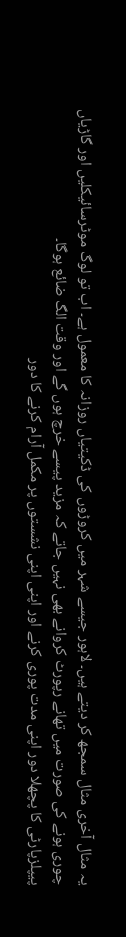یہ مثال آخری مثال سمجھ کر دیتے ہیں۔ لاہور جیسے شہر میں کروڑوں کی ڈکیتیاں روزانہ کا معمول ہے۔ اب تو لوگ موٹرسائیکلیں اور گاڑیاں چوری ہونے کی صورت میں تھانے رپورٹ کروانے بھی نہیں جاتے کہ مزید پیسے خرچ ہوں گے اور وقت الگ ضائع ہوگا۔
پیپلزپارٹی کا پچھلا دور اپنی مدت پوری کرنے اور اپنی اپنی نشستوں پر مکمل آرام کرنے کا دور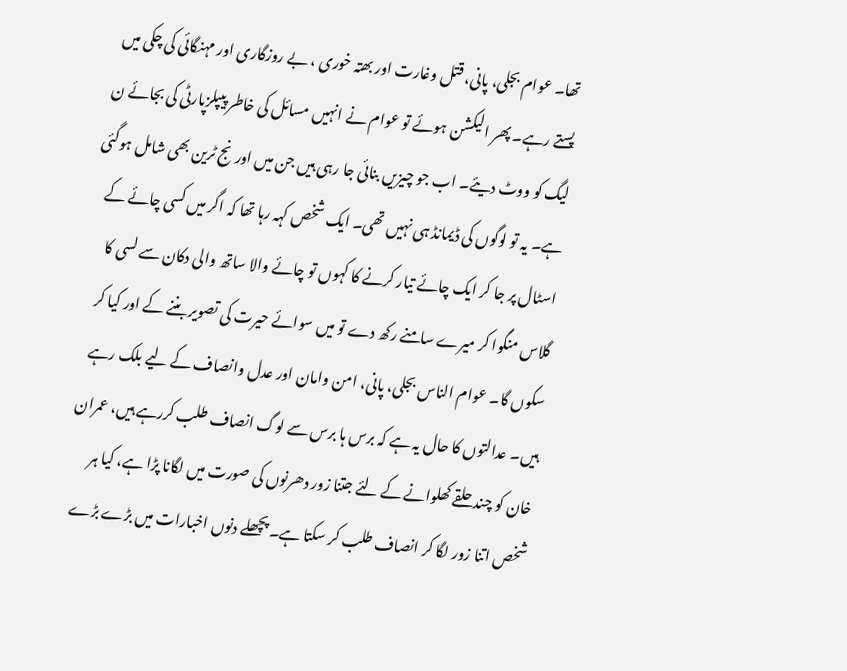تھا۔ عوام بجلی، پانی، قتل وغارت اور بھتہ خوری ، بے روزگاری اور مہنگائی کی چکی میں پستے رہے۔ پھر الیکشن ہوئے تو عوام نے انہیں مسائل کی خاطر پیپلزپارٹی کی بجائے ن لیگ کو ووٹ دیئے۔ اب جو چیزیں بنائی جا رہی ہیں جن میں اورنج ٹرین بھی شامل ہوگئی ہے۔ یہ تو لوگوں کی ڈیمانڈ ہی نہیں تھی۔ ایک شخص کہہ رہا تھا کہ اگر میں کسی چائے کے اسٹال پر جا کر ایک چائے تیار کرنے کا کہوں تو چائے والا ساتھ والی دکان سے لسی کا گلاس منگوا کر میرے سامنے رکھ دے تو میں سوائے حیرت کی تصویر بننے کے اور کیا کر سکوں گا۔ عوام الناس بجلی، پانی، امن وامان اور عدل وانصاف کے لیے بلک رہے ہیں۔ عدالتوں کا حال یہ ہے کہ برس ہا برس سے لوگ انصاف طلب کررہے ہیں، عمران خان کو چند حلقے کھلوانے کے لئے جتنا زور دھرنوں کی صورت میں لگانا پڑا ہے، کیا ہر شخص اتنا زور لگا کر انصاف طلب کر سکتا ہے۔ پچھلے دنوں اخبارات میں بڑے بڑے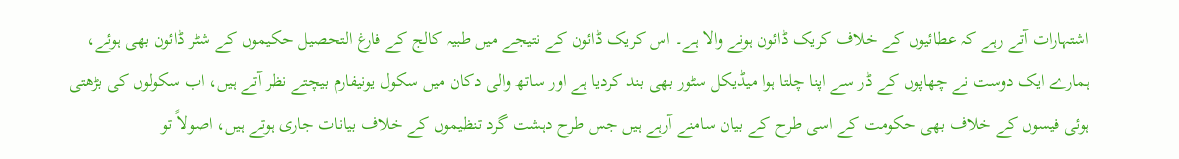اشتہارات آتے رہے کہ عطائیوں کے خلاف کریک ڈائون ہونے والا ہے۔ اس کریک ڈائون کے نتیجے میں طبیہ کالج کے فارغ التحصیل حکیموں کے شٹر ڈائون بھی ہوئے، ہمارے ایک دوست نے چھاپوں کے ڈر سے اپنا چلتا ہوا میڈیکل سٹور بھی بند کردیا ہے اور ساتھ والی دکان میں سکول یونیفارم بیچتے نظر آتے ہیں، اب سکولوں کی بڑھتی ہوئی فیسوں کے خلاف بھی حکومت کے اسی طرح کے بیان سامنے آرہے ہیں جس طرح دہشت گرد تنظیموں کے خلاف بیانات جاری ہوتے ہیں، اصولاً تو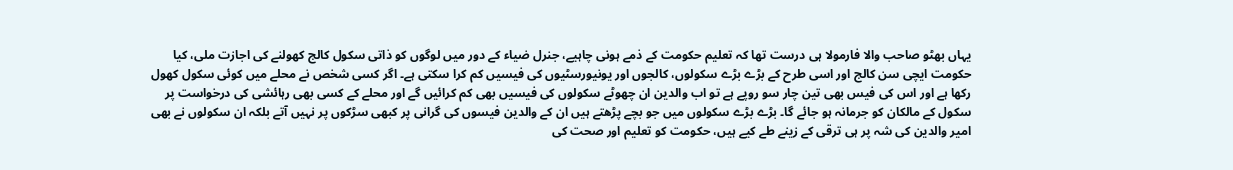یہاں بھٹو صاحب والا فارمولا ہی درست تھا کہ تعلیم حکومت کے ذمے ہونی چاہیے، جنرل ضیاء کے دور میں لوگوں کو ذاتی سکول کالج کھولنے کی اجازت ملی، کیا حکومت ایچی سن کالج اور اسی طرح کے بڑے بڑے سکولوں، کالجوں اور یونیورسٹیوں کی فیسیں کم کرا سکتی ہے۔ اگر کسی شخص نے محلے میں کوئی سکول کھول رکھا ہے اور اس کی فیس بھی تین چار سو روپے ہے تو اب والدین ان چھوٹے سکولوں کی فیسیں بھی کم کرائیں گے اور محلے کے کسی بھی رہائشی کی درخواست پر سکول کے مالکان کو جرمانہ ہو جائے گا۔ بڑے بڑے سکولوں میں جو بچے پڑھتے ہیں ان کے والدین فیسوں کی گرانی پر کبھی سڑکوں پر نہیں آتے بلکہ ان سکولوں نے بھی امیر والدین کی شہ پر ہی ترقی کے زینے طے کیے ہیں، حکومت کو تعلیم اور صحت کی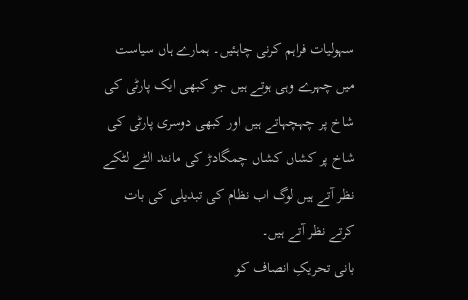سہولیات فراہم کرنی چاہئیں۔ ہمارے ہاں سیاست میں چہرے وہی ہوتے ہیں جو کبھی ایک پارٹی کی شاخ پر چہچہاتے ہیں اور کبھی دوسری پارٹی کی شاخ پر کشاں کشاں چمگادڑ کی مانند الٹے لٹکے نظر آتے ہیں لوگ اب نظام کی تبدیلی کی بات کرتے نظر آتے ہیں۔
بانی تحریکِ انصاف کو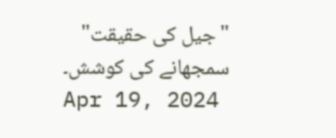"جیل کی حقیقت" سمجھانے کی کوشش۔
Apr 19, 2024